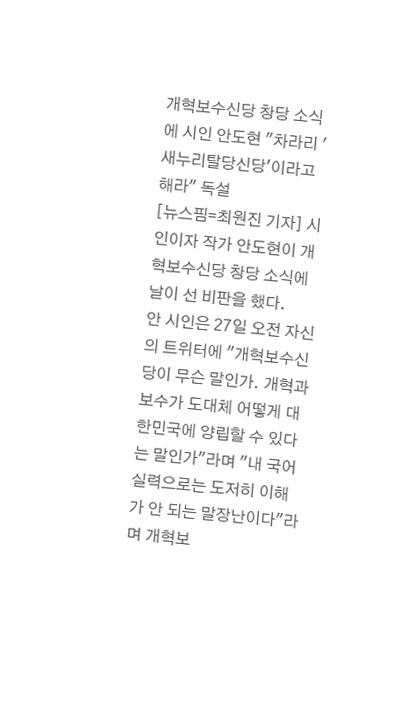개혁보수신당 창당 소식에 시인 안도현 "차라리 '새누리탈당신당'이라고 해라" 독설
[뉴스핌=최원진 기자] 시인이자 작가 안도현이 개혁보수신당 창당 소식에 날이 선 비판을 했다.
안 시인은 27일 오전 자신의 트위터에 "개혁보수신당이 무슨 말인가. 개혁과 보수가 도대체 어떻게 대한민국에 양립할 수 있다는 말인가"라며 "내 국어 실력으로는 도저히 이해가 안 되는 말장난이다"라며 개혁보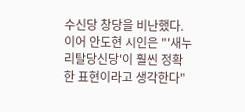수신당 창당을 비난했다.
이어 안도현 시인은 "'새누리탈당신당'이 훨씬 정확한 표현이라고 생각한다"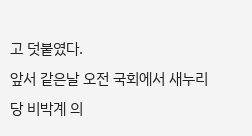고 덧붙였다.
앞서 같은날 오전 국회에서 새누리당 비박계 의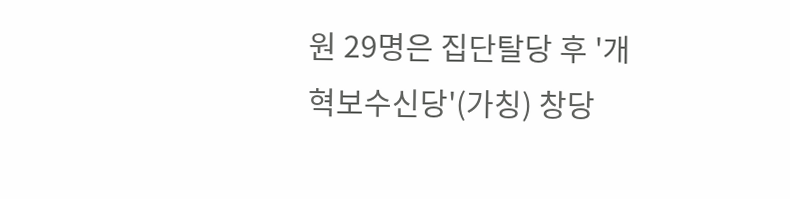원 29명은 집단탈당 후 '개혁보수신당'(가칭) 창당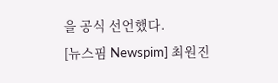을 공식 선언했다.
[뉴스핌 Newspim] 최원진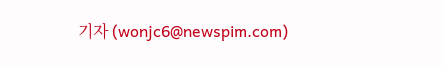기자 (wonjc6@newspim.com)